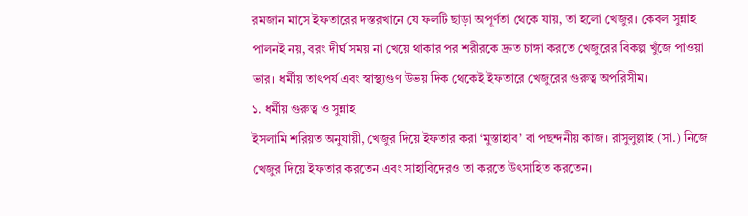রমজান মাসে ইফতারের দস্তরখানে যে ফলটি ছাড়া অপূর্ণতা থেকে যায়, তা হলো খেজুর। কেবল সুন্নাহ পালনই নয়, বরং দীর্ঘ সময় না খেয়ে থাকার পর শরীরকে দ্রুত চাঙ্গা করতে খেজুরের বিকল্প খুঁজে পাওয়া ভার। ধর্মীয় তাৎপর্য এবং স্বাস্থ্যগুণ উভয় দিক থেকেই ইফতারে খেজুরের গুরুত্ব অপরিসীম।
১. ধর্মীয় গুরুত্ব ও সুন্নাহ
ইসলামি শরিয়ত অনুযায়ী, খেজুর দিয়ে ইফতার করা ‘মুস্তাহাব’ বা পছন্দনীয় কাজ। রাসুলুল্লাহ (সা.) নিজে খেজুর দিয়ে ইফতার করতেন এবং সাহাবিদেরও তা করতে উৎসাহিত করতেন।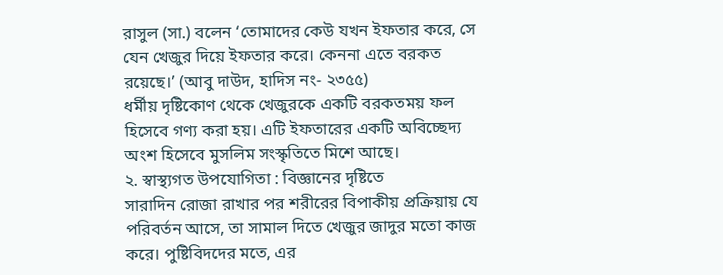রাসুল (সা.) বলেন ‘তোমাদের কেউ যখন ইফতার করে, সে যেন খেজুর দিয়ে ইফতার করে। কেননা এতে বরকত রয়েছে।’ (আবু দাউদ, হাদিস নং- ২৩৫৫)
ধর্মীয় দৃষ্টিকোণ থেকে খেজুরকে একটি বরকতময় ফল হিসেবে গণ্য করা হয়। এটি ইফতারের একটি অবিচ্ছেদ্য অংশ হিসেবে মুসলিম সংস্কৃতিতে মিশে আছে।
২. স্বাস্থ্যগত উপযোগিতা : বিজ্ঞানের দৃষ্টিতে
সারাদিন রোজা রাখার পর শরীরের বিপাকীয় প্রক্রিয়ায় যে পরিবর্তন আসে, তা সামাল দিতে খেজুর জাদুর মতো কাজ করে। পুষ্টিবিদদের মতে, এর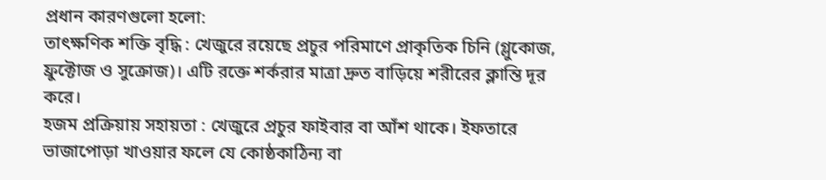প্রধান কারণগুলো হলো:
তাৎক্ষণিক শক্তি বৃদ্ধি : খেজুরে রয়েছে প্রচুর পরিমাণে প্রাকৃতিক চিনি (গ্লুকোজ, ফ্রুক্টোজ ও সুক্রোজ)। এটি রক্তে শর্করার মাত্রা দ্রুত বাড়িয়ে শরীরের ক্লান্তি দূর করে।
হজম প্রক্রিয়ায় সহায়তা : খেজুরে প্রচুর ফাইবার বা আঁশ থাকে। ইফতারে ভাজাপোড়া খাওয়ার ফলে যে কোষ্ঠকাঠিন্য বা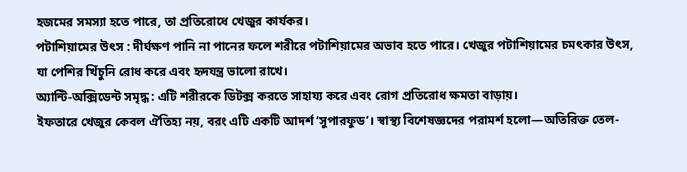হজমের সমস্যা হতে পারে, তা প্রতিরোধে খেজুর কার্যকর।
পটাশিয়ামের উৎস : দীর্ঘক্ষণ পানি না পানের ফলে শরীরে পটাশিয়ামের অভাব হতে পারে। খেজুর পটাশিয়ামের চমৎকার উৎস, যা পেশির খিঁচুনি রোধ করে এবং হৃদযন্ত্র ভালো রাখে।
অ্যান্টি-অক্সিডেন্ট সমৃদ্ধ : এটি শরীরকে ডিটক্স করতে সাহায্য করে এবং রোগ প্রতিরোধ ক্ষমতা বাড়ায়।
ইফতারে খেজুর কেবল ঐতিহ্য নয়, বরং এটি একটি আদর্শ ‘সুপারফুড’। স্বাস্থ্য বিশেষজ্ঞদের পরামর্শ হলো—অতিরিক্ত তেল-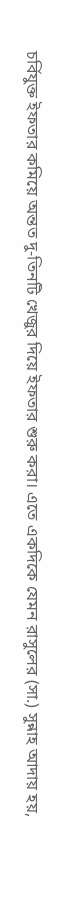চর্বিযুক্ত ইফতার কমিয়ে অন্তত দু-তিনটি খেজুর দিয়ে ইফতার শুরু করা। এতে একদিকে যেমন রাসুলের (সা.) সুন্নাহ আদায় হয়,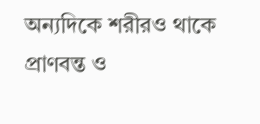অন্যদিকে শরীরও থাকে প্রাণবন্ত ও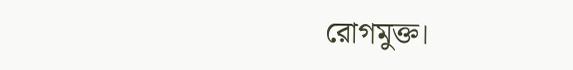রোগমুক্ত।